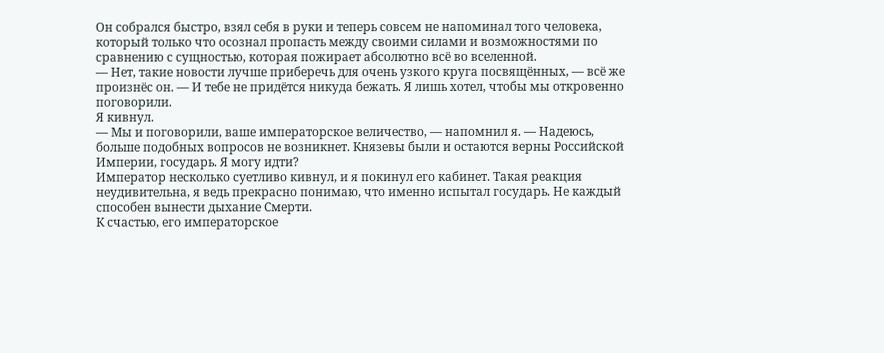Он собрался быстро, взял себя в руки и теперь совсем не напоминал того человека, который только что осознал пропасть между своими силами и возможностями по сравнению с сущностью, которая пожирает абсолютно всё во вселенной.
— Нет, такие новости лучше приберечь для очень узкого круга посвящённых, — всё же произнёс он. — И тебе не придётся никуда бежать. Я лишь хотел, чтобы мы откровенно поговорили.
Я кивнул.
— Мы и поговорили, ваше императорское величество, — напомнил я. — Надеюсь, больше подобных вопросов не возникнет. Князевы были и остаются верны Российской Империи, государь. Я могу идти?
Император несколько суетливо кивнул, и я покинул его кабинет. Такая реакция неудивительна, я ведь прекрасно понимаю, что именно испытал государь. Не каждый способен вынести дыхание Смерти.
К счастью, его императорское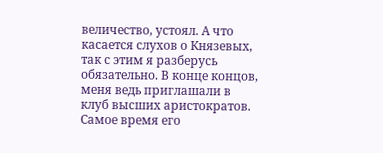величество, устоял. А что касается слухов о Князевых, так с этим я разберусь обязательно. В конце концов, меня ведь приглашали в клуб высших аристократов. Самое время его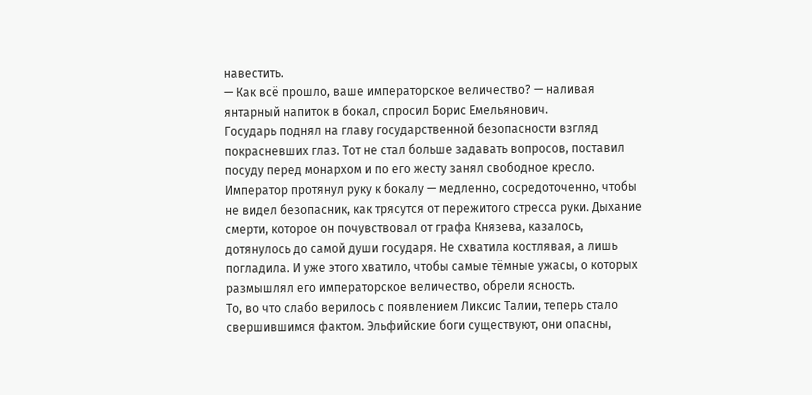навестить.
— Как всё прошло, ваше императорское величество? — наливая янтарный напиток в бокал, спросил Борис Емельянович.
Государь поднял на главу государственной безопасности взгляд покрасневших глаз. Тот не стал больше задавать вопросов, поставил посуду перед монархом и по его жесту занял свободное кресло.
Император протянул руку к бокалу — медленно, сосредоточенно, чтобы не видел безопасник, как трясутся от пережитого стресса руки. Дыхание смерти, которое он почувствовал от графа Князева, казалось, дотянулось до самой души государя. Не схватила костлявая, а лишь погладила. И уже этого хватило, чтобы самые тёмные ужасы, о которых размышлял его императорское величество, обрели ясность.
То, во что слабо верилось с появлением Ликсис Талии, теперь стало свершившимся фактом. Эльфийские боги существуют, они опасны,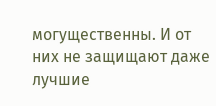могущественны. И от них не защищают даже лучшие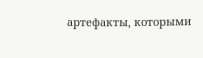артефакты, которыми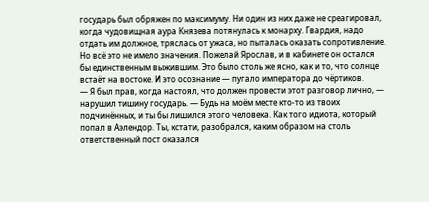государь был обряжен по максимуму. Ни один из них даже не среагировал, когда чудовищная аура Князева потянулась к монарху. Гвардия, надо отдать им должное, тряслась от ужаса, но пыталась оказать сопротивление.
Но всё это не имело значения. Пожелай Ярослав, и в кабинете он остался бы единственным выжившим. Это было столь же ясно, как и то, что солнце встаёт на востоке. И это осознание — пугало императора до чёртиков.
— Я был прав, когда настоял, что должен провести этот разговор лично, — нарушил тишину государь. — Будь на моём месте кто-то из твоих подчинённых, и ты бы лишился этого человека. Как того идиота, который попал в Аэлендор. Ты, кстати, разобрался, каким образом на столь ответственный пост оказался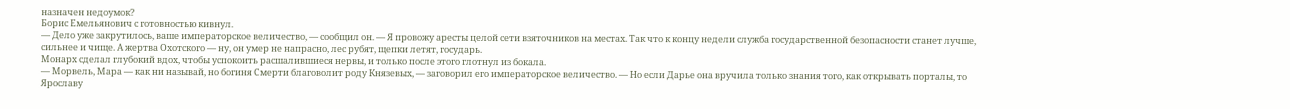назначен недоумок?
Борис Емельянович с готовностью кивнул.
— Дело уже закрутилось, ваше императорское величество, — сообщил он. — Я провожу аресты целой сети взяточников на местах. Так что к концу недели служба государственной безопасности станет лучше, сильнее и чище. А жертва Охотского — ну, он умер не напрасно, лес рубят, щепки летят, государь.
Монарх сделал глубокий вдох, чтобы успокоить расшалившиеся нервы, и только после этого глотнул из бокала.
— Морвель, Мара — как ни называй, но богиня Смерти благоволит роду Князевых, — заговорил его императорское величество. — Но если Дарье она вручила только знания того, как открывать порталы, то Ярославу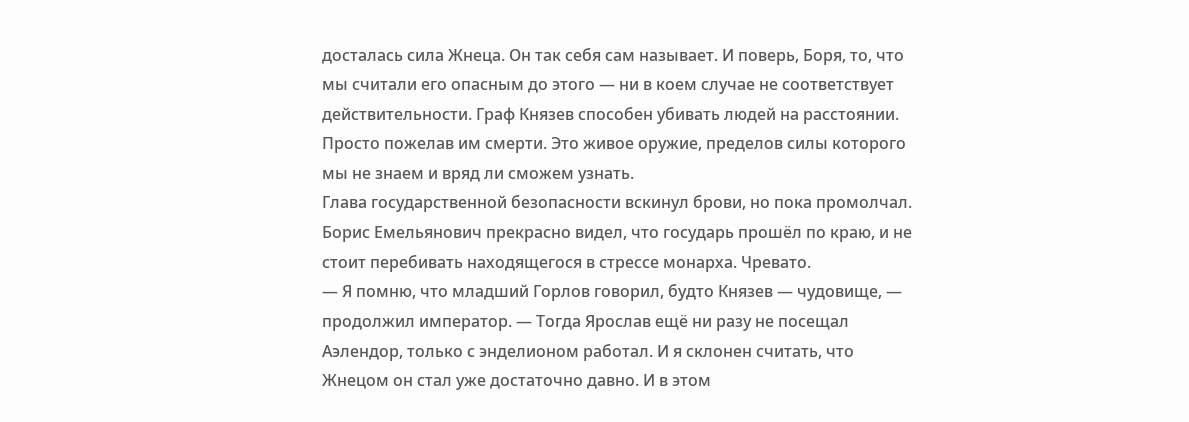досталась сила Жнеца. Он так себя сам называет. И поверь, Боря, то, что мы считали его опасным до этого — ни в коем случае не соответствует действительности. Граф Князев способен убивать людей на расстоянии. Просто пожелав им смерти. Это живое оружие, пределов силы которого мы не знаем и вряд ли сможем узнать.
Глава государственной безопасности вскинул брови, но пока промолчал. Борис Емельянович прекрасно видел, что государь прошёл по краю, и не стоит перебивать находящегося в стрессе монарха. Чревато.
— Я помню, что младший Горлов говорил, будто Князев — чудовище, — продолжил император. — Тогда Ярослав ещё ни разу не посещал Аэлендор, только с энделионом работал. И я склонен считать, что Жнецом он стал уже достаточно давно. И в этом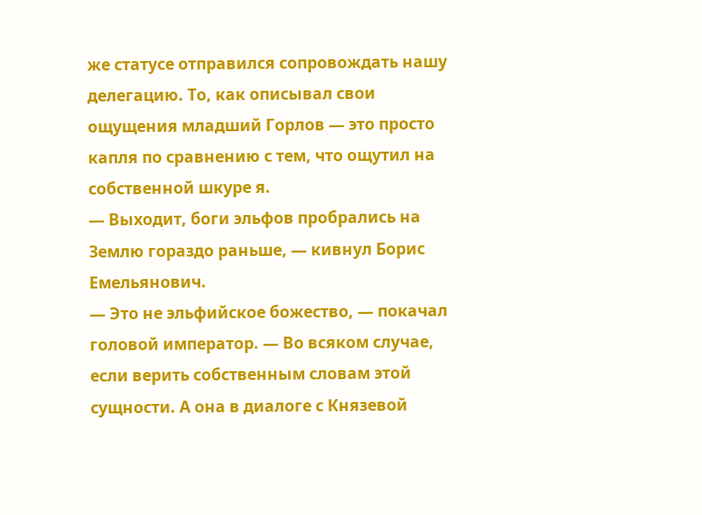же статусе отправился сопровождать нашу делегацию. То, как описывал свои ощущения младший Горлов — это просто капля по сравнению с тем, что ощутил на собственной шкуре я.
— Выходит, боги эльфов пробрались на Землю гораздо раньше, — кивнул Борис Емельянович.
— Это не эльфийское божество, — покачал головой император. — Во всяком случае, если верить собственным словам этой сущности. А она в диалоге с Князевой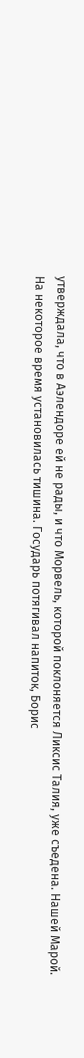утверждала, что в Аэлендоре ей не рады, и что Морвель, которой поклоняется Ликсис Талия, уже съедена. Нашей Марой.
На некоторое время установилась тишина. Государь потягивал напиток, Борис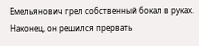Емельянович грел собственный бокал в руках. Наконец, он решился прервать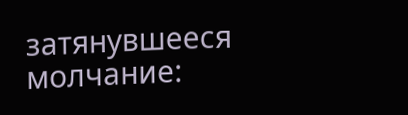затянувшееся молчание: